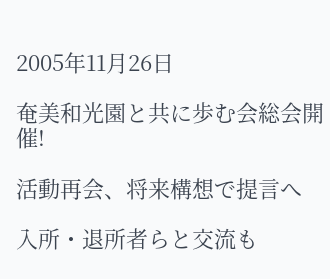2005年11月26日

奄美和光園と共に歩む会総会開催!

活動再会、将来構想で提言へ

入所・退所者らと交流も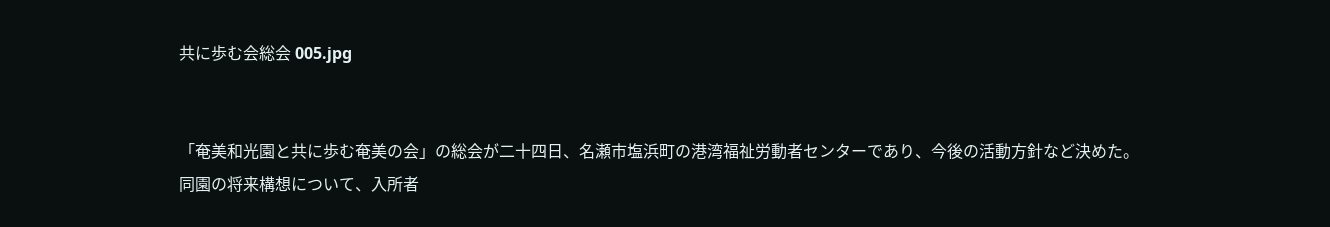共に歩む会総会 005.jpg


「奄美和光園と共に歩む奄美の会」の総会が二十四日、名瀬市塩浜町の港湾福祉労動者センターであり、今後の活動方針など決めた。
同園の将来構想について、入所者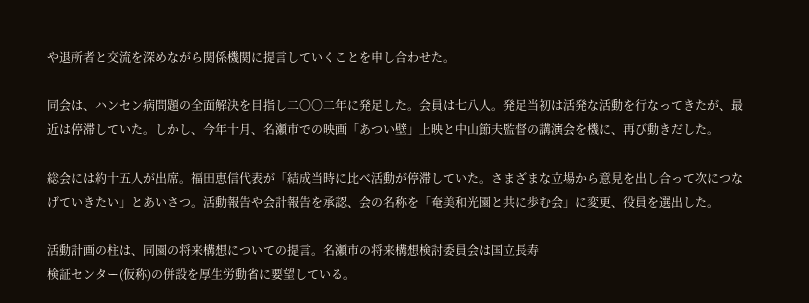や退所者と交流を深めながら関係機関に提言していくことを申し合わせた。

同会は、ハンセン病問題の全面解決を目指し二〇〇二年に発足した。会員は七八人。発足当初は活発な活動を行なってきたが、最近は停滞していた。しかし、今年十月、名瀬市での映画「あつい壁」上映と中山節夫監督の講演会を機に、再び動きだした。

総会には約十五人が出席。福田恵信代表が「結成当時に比べ活動が停滞していた。さまざまな立場から意見を出し合って次につなげていきたい」とあいさつ。活動報告や会計報告を承認、会の名称を「奄美和光園と共に歩む会」に変更、役員を選出した。

活動計画の柱は、同園の将来構想についての提言。名瀬市の将来構想検討委員会は国立長寿
検証センター(仮称)の併設を厚生労動省に要望している。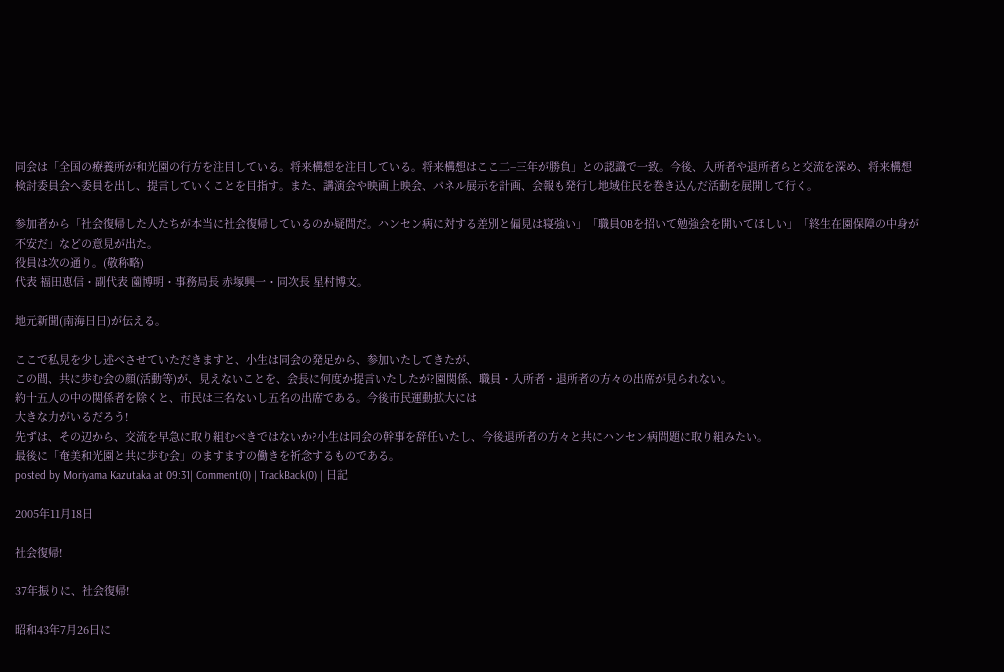同会は「全国の療養所が和光園の行方を注目している。将来構想を注目している。将来構想はここ二−三年が勝負」との認識で一致。今後、入所者や退所者らと交流を深め、将来構想検討委員会へ委員を出し、提言していくことを目指す。また、講演会や映画上映会、パネル展示を計画、会報も発行し地域住民を巻き込んだ活動を展開して行く。

参加者から「社会復帰した人たちが本当に社会復帰しているのか疑問だ。ハンセン病に対する差別と偏見は寝強い」「職員OBを招いて勉強会を開いてほしい」「終生在園保障の中身が不安だ」などの意見が出た。
役員は次の通り。(敬称略)
代表 福田恵信・副代表 薗博明・事務局長 赤塚興一・同次長 星村博文。

地元新聞(南海日日)が伝える。

ここで私見を少し述べさせていただきますと、小生は同会の発足から、参加いたしてきたが、
この間、共に歩む会の顔(活動等)が、見えないことを、会長に何度か提言いたしたが?園関係、職員・入所者・退所者の方々の出席が見られない。
約十五人の中の関係者を除くと、市民は三名ないし五名の出席である。今後市民運動拡大には
大きな力がいるだろう!
先ずは、その辺から、交流を早急に取り組むべきではないか?小生は同会の幹事を辞任いたし、今後退所者の方々と共にハンセン病問題に取り組みたい。
最後に「奄美和光園と共に歩む会」のますますの働きを祈念するものである。
posted by Moriyama Kazutaka at 09:31| Comment(0) | TrackBack(0) | 日記

2005年11月18日

社会復帰!

37年振りに、社会復帰!

昭和43年7月26日に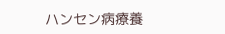ハンセン病療養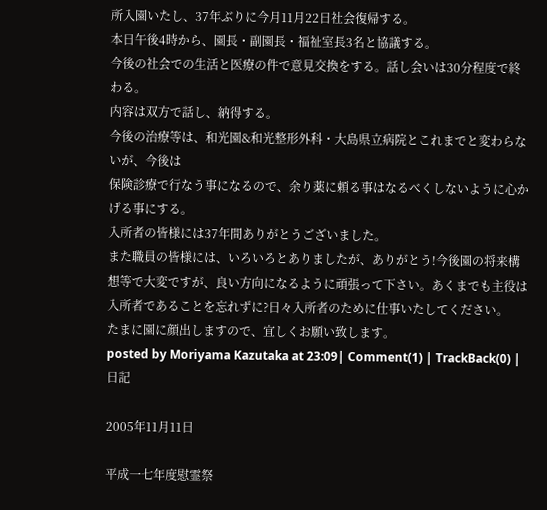所入園いたし、37年ぶりに今月11月22日社会復帰する。
本日午後4時から、園長・副園長・福祉室長3名と協議する。
今後の社会での生活と医療の件で意見交換をする。話し会いは30分程度で終わる。
内容は双方で話し、納得する。
今後の治療等は、和光園&和光整形外科・大島県立病院とこれまでと変わらないが、今後は
保険診療で行なう事になるので、余り薬に頼る事はなるべくしないように心かげる事にする。
入所者の皆様には37年間ありがとうございました。
また職員の皆様には、いろいろとありましたが、ありがとう!今後園の将来構想等で大変ですが、良い方向になるように頑張って下さい。あくまでも主役は入所者であることを忘れずに?日々入所者のために仕事いたしてください。
たまに園に顔出しますので、宜しくお願い致します。
posted by Moriyama Kazutaka at 23:09| Comment(1) | TrackBack(0) | 日記

2005年11月11日

平成一七年度慰霊祭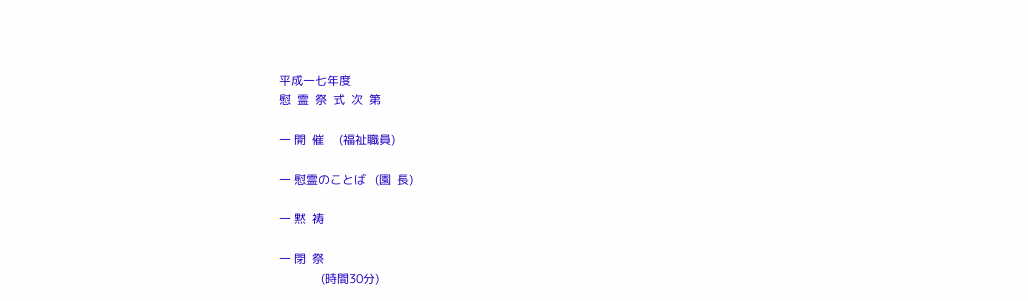平成一七年度
慰  霊  祭  式  次  第

一 開  催     (福祉職員)

一 慰霊のことば   (園  長)

一 黙  祷

一 閉  祭
              (時間30分)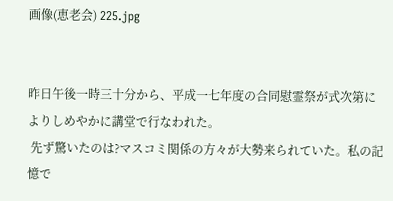画像(恵老会) 225.jpg


昨日午後一時三十分から、平成一七年度の合同慰霊祭が式次第によりしめやかに講堂で行なわれた。
 先ず驚いたのは?マスコミ関係の方々が大勢来られていた。私の記憶で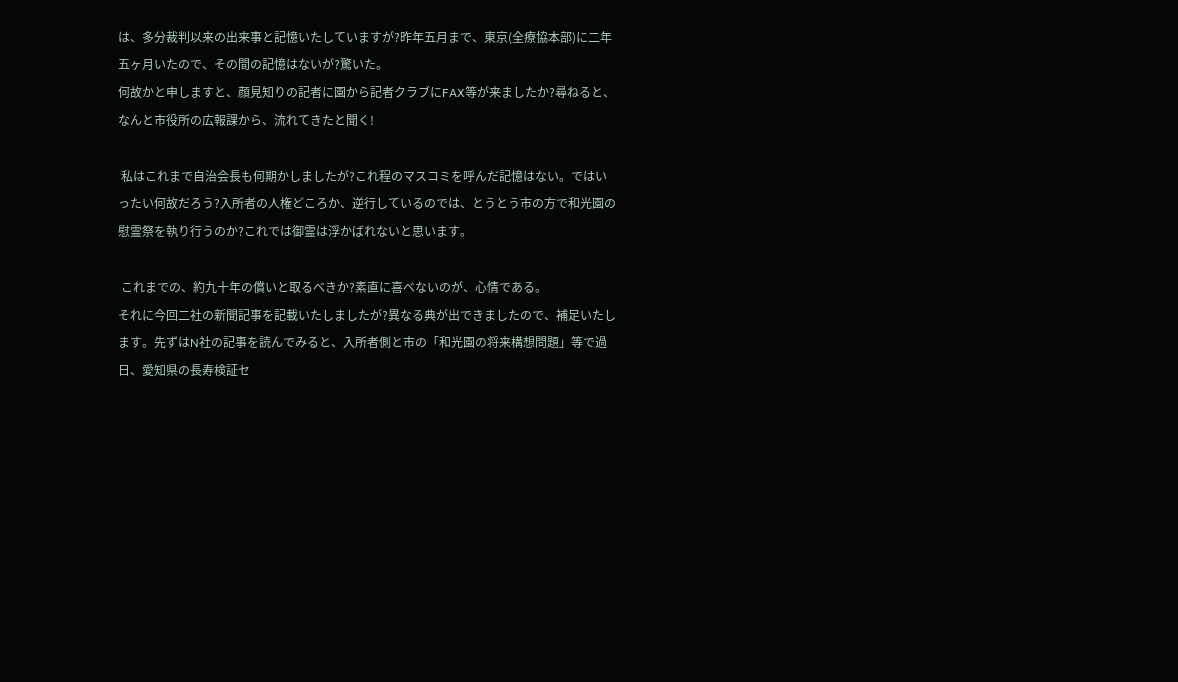は、多分裁判以来の出来事と記憶いたしていますが?昨年五月まで、東京(全療協本部)に二年五ヶ月いたので、その間の記憶はないが?驚いた。
何故かと申しますと、顔見知りの記者に園から記者クラブにFAX等が来ましたか?尋ねると、なんと市役所の広報課から、流れてきたと聞く!

 私はこれまで自治会長も何期かしましたが?これ程のマスコミを呼んだ記憶はない。ではいったい何故だろう?入所者の人権どころか、逆行しているのでは、とうとう市の方で和光園の慰霊祭を執り行うのか?これでは御霊は浮かばれないと思います。

 これまでの、約九十年の償いと取るべきか?素直に喜べないのが、心情である。
それに今回二社の新聞記事を記載いたしましたが?異なる典が出できましたので、補足いたします。先ずはN社の記事を読んでみると、入所者側と市の「和光園の将来構想問題」等で過日、愛知県の長寿検証セ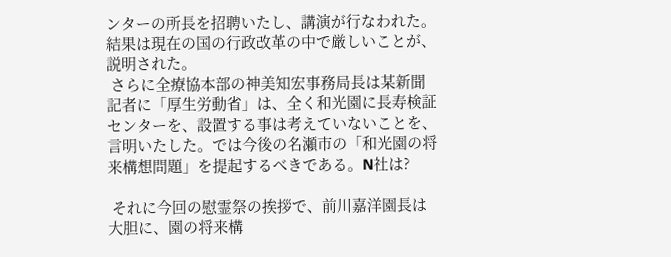ンターの所長を招聘いたし、講演が行なわれた。結果は現在の国の行政改革の中で厳しいことが、説明された。
 さらに全療協本部の神美知宏事務局長は某新聞記者に「厚生労動省」は、全く和光園に長寿検証センターを、設置する事は考えていないことを、言明いたした。では今後の名瀬市の「和光園の将来構想問題」を提起するべきである。N社は?

 それに今回の慰霊祭の挨拶で、前川嘉洋園長は大胆に、園の将来構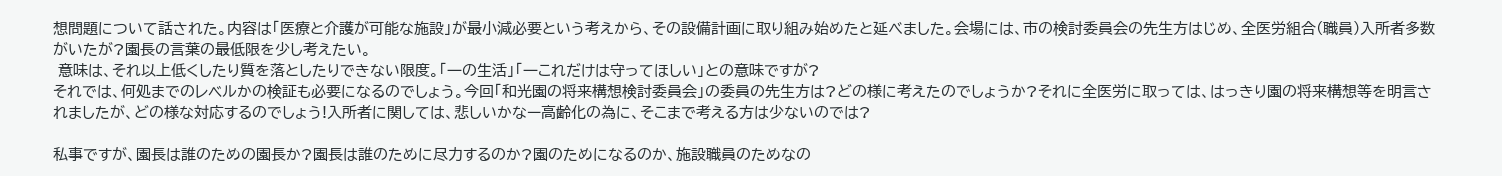想問題について話された。内容は「医療と介護が可能な施設」が最小減必要という考えから、その設備計画に取り組み始めたと延べました。会場には、市の検討委員会の先生方はじめ、全医労組合(職員)入所者多数がいたが?園長の言葉の最低限を少し考えたい。
 意味は、それ以上低くしたり質を落としたりできない限度。「一の生活」「一これだけは守ってほしい」との意味ですが?
それでは、何処までのレベルかの検証も必要になるのでしょう。今回「和光園の将来構想検討委員会」の委員の先生方は?どの様に考えたのでしょうか?それに全医労に取っては、はっきり園の将来構想等を明言されましたが、どの様な対応するのでしょう!入所者に関しては、悲しいかなー高齢化の為に、そこまで考える方は少ないのでは?

私事ですが、園長は誰のための園長か?園長は誰のために尽力するのか?園のためになるのか、施設職員のためなの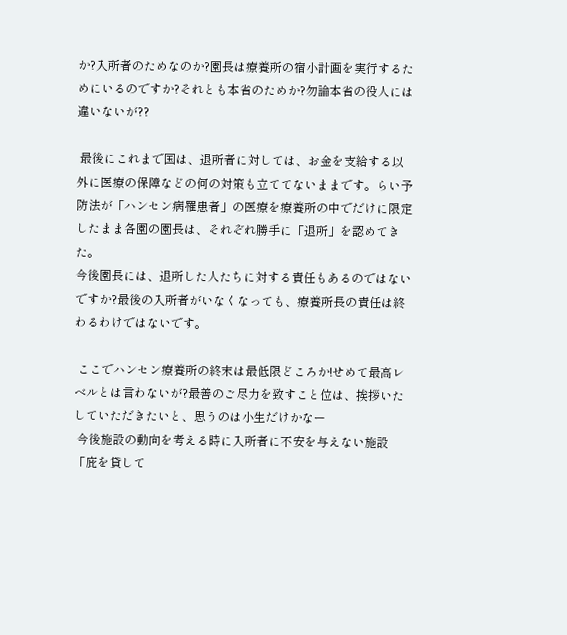か?入所者のためなのか?園長は療養所の宿小計画を実行するためにいるのですか?それとも本省のためか?勿論本省の役人には違いないが??

 最後にこれまで国は、退所者に対しては、お金を支給する以外に医療の保障などの何の対策も立ててないままです。らい予防法が「ハンセン病罹患者」の医療を療養所の中でだけに限定したまま各園の園長は、それぞれ勝手に「退所」を認めてきた。
今後園長には、退所した人たちに対する責任もあるのではないですか?最後の入所者がいなくなっても、療養所長の責任は終わるわけではないです。

 ここでハンセン療養所の終末は最低限どころか!せめて最高レベルとは言わないが?最善のご尽力を致すこと位は、挨拶いたしていただきたいと、思うのは小生だけかなー
 今後施設の動向を考える時に入所者に不安を与えない施設「庇を貸して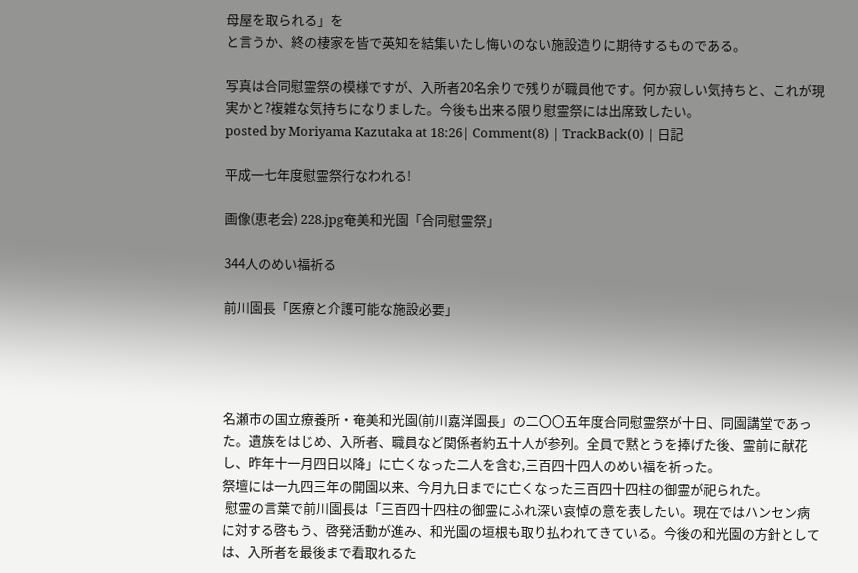母屋を取られる」を
と言うか、終の棲家を皆で英知を結集いたし悔いのない施設造りに期待するものである。

写真は合同慰霊祭の模様ですが、入所者20名余りで残りが職員他です。何か寂しい気持ちと、これが現実かと?複雑な気持ちになりました。今後も出来る限り慰霊祭には出席致したい。
posted by Moriyama Kazutaka at 18:26| Comment(8) | TrackBack(0) | 日記

平成一七年度慰霊祭行なわれる!

画像(恵老会) 228.jpg奄美和光園「合同慰霊祭」

344人のめい福祈る

前川園長「医療と介護可能な施設必要」




名瀬市の国立療養所・奄美和光園(前川嘉洋園長」の二〇〇五年度合同慰霊祭が十日、同園講堂であった。遺族をはじめ、入所者、職員など関係者約五十人が参列。全員で黙とうを捧げた後、霊前に献花し、昨年十一月四日以降」に亡くなった二人を含む,三百四十四人のめい福を祈った。
祭壇には一九四三年の開園以来、今月九日までに亡くなった三百四十四柱の御霊が祀られた。
 慰霊の言葉で前川園長は「三百四十四柱の御霊にふれ深い哀悼の意を表したい。現在ではハンセン病に対する啓もう、啓発活動が進み、和光園の垣根も取り払われてきている。今後の和光園の方針としては、入所者を最後まで看取れるた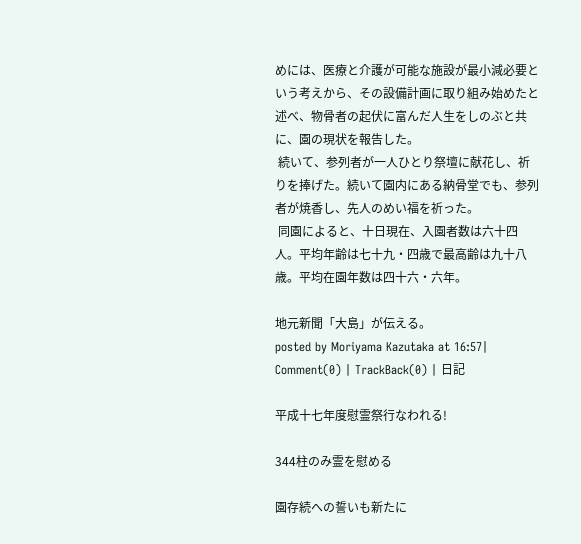めには、医療と介護が可能な施設が最小減必要という考えから、その設備計画に取り組み始めたと述べ、物骨者の起伏に富んだ人生をしのぶと共に、園の現状を報告した。
 続いて、参列者が一人ひとり祭壇に献花し、祈りを捧げた。続いて園内にある納骨堂でも、参列者が焼香し、先人のめい福を祈った。
 同園によると、十日現在、入園者数は六十四人。平均年齢は七十九・四歳で最高齢は九十八歳。平均在園年数は四十六・六年。

地元新聞「大島」が伝える。
posted by Moriyama Kazutaka at 16:57| Comment(0) | TrackBack(0) | 日記

平成十七年度慰霊祭行なわれる!

344柱のみ霊を慰める

園存続への誓いも新たに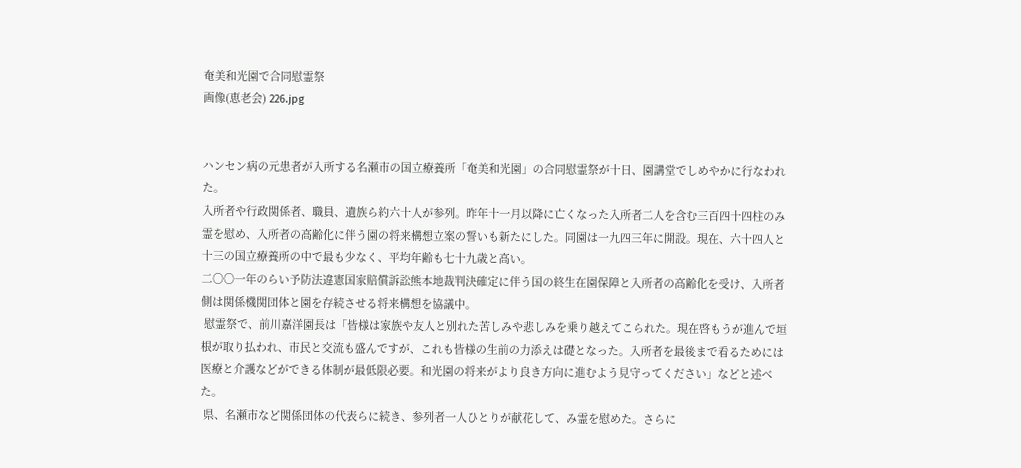奄美和光園で合同慰霊祭
画像(恵老会) 226.jpg


ハンセン病の元患者が入所する名瀬市の国立療養所「奄美和光園」の合同慰霊祭が十日、園講堂でしめやかに行なわれた。
入所者や行政関係者、職員、遺族ら約六十人が参列。昨年十一月以降に亡くなった入所者二人を含む三百四十四柱のみ霊を慰め、入所者の高齢化に伴う園の将来構想立案の誓いも新たにした。同園は一九四三年に開設。現在、六十四人と十三の国立療養所の中で最も少なく、平均年齢も七十九歳と高い。
二〇〇一年のらい予防法違憲国家賠償訴訟熊本地裁判決確定に伴う国の終生在園保障と入所者の高齢化を受け、入所者側は関係機関団体と園を存続させる将来構想を協議中。
 慰霊祭で、前川嘉洋園長は「皆様は家族や友人と別れた苦しみや悲しみを乗り越えてこられた。現在啓もうが進んで垣根が取り払われ、市民と交流も盛んですが、これも皆様の生前の力添えは礎となった。入所者を最後まで看るためには医療と介護などができる体制が最低限必要。和光園の将来がより良き方向に進むよう見守ってください」などと述べた。
 県、名瀬市など関係団体の代表らに続き、参列者一人ひとりが献花して、み霊を慰めた。さらに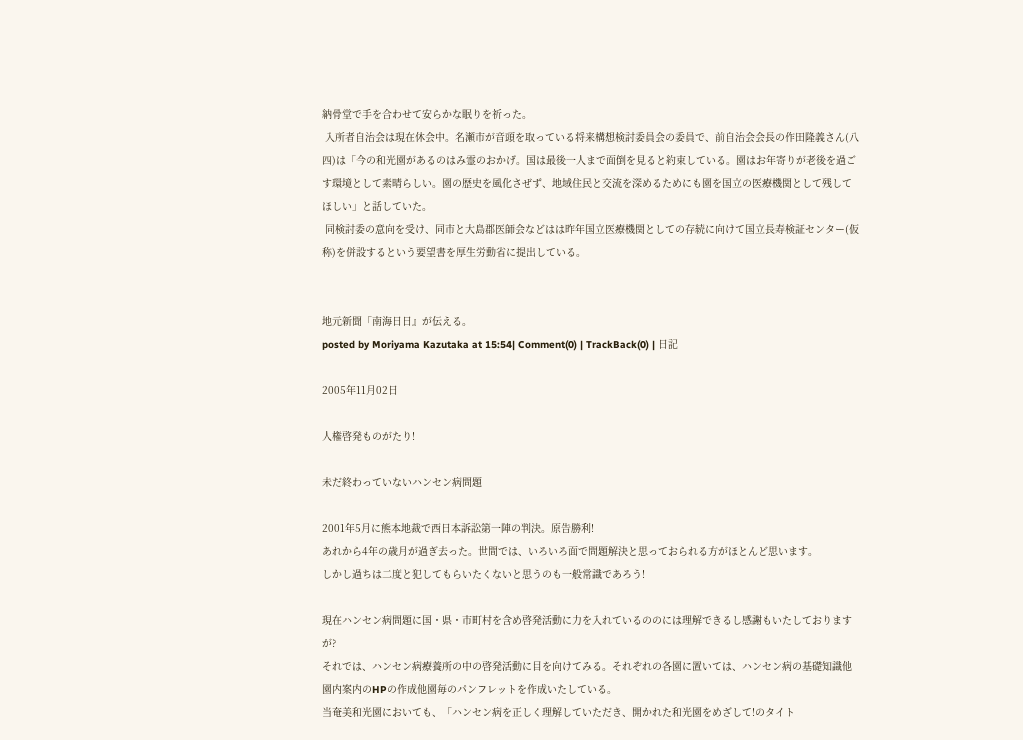納骨堂で手を合わせて安らかな眠りを祈った。
 入所者自治会は現在休会中。名瀬市が音頭を取っている将来構想検討委員会の委員で、前自治会会長の作田隆義さん(八四)は「今の和光園があるのはみ霊のおかげ。国は最後一人まで面倒を見ると約束している。園はお年寄りが老後を過ごす環境として素晴らしい。園の歴史を風化さぜず、地域住民と交流を深めるためにも園を国立の医療機関として残してほしい」と話していた。
 同検討委の意向を受け、同市と大島郡医師会などはは昨年国立医療機関としての存続に向けて国立長寿検証センター(仮称)を併設するという要望書を厚生労動省に提出している。


地元新聞「南海日日』が伝える。
posted by Moriyama Kazutaka at 15:54| Comment(0) | TrackBack(0) | 日記

2005年11月02日

人権啓発ものがたり!

未だ終わっていないハンセン病問題

2001年5月に熊本地裁で西日本訴訟第一陣の判決。原告勝利!
あれから4年の歳月が過ぎ去った。世間では、いろいろ面で問題解決と思っておられる方がほとんど思います。
しかし過ちは二度と犯してもらいたくないと思うのも一般常識であろう!

現在ハンセン病問題に国・県・市町村を含め啓発活動に力を入れているののには理解できるし感謝もいたしておりますが?
それでは、ハンセン病療養所の中の啓発活動に目を向けてみる。それぞれの各園に置いては、ハンセン病の基礎知識他園内案内のHPの作成他園毎のパンフレットを作成いたしている。
当奄美和光園においても、「ハンセン病を正しく理解していただき、開かれた和光園をめざして!のタイト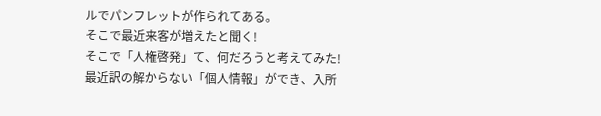ルでパンフレットが作られてある。
そこで最近来客が増えたと聞く!
そこで「人権啓発」て、何だろうと考えてみた!
最近訳の解からない「個人情報」ができ、入所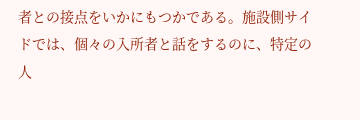者との接点をいかにもつかである。施設側サイドでは、個々の入所者と話をするのに、特定の人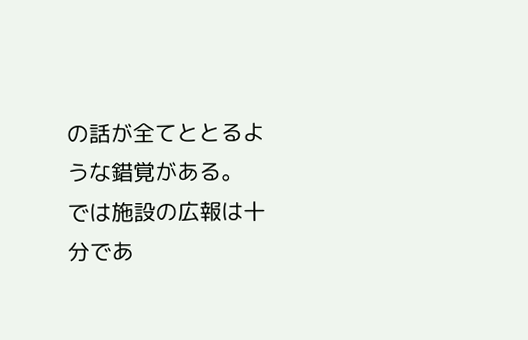の話が全てととるような錯覚がある。
では施設の広報は十分であ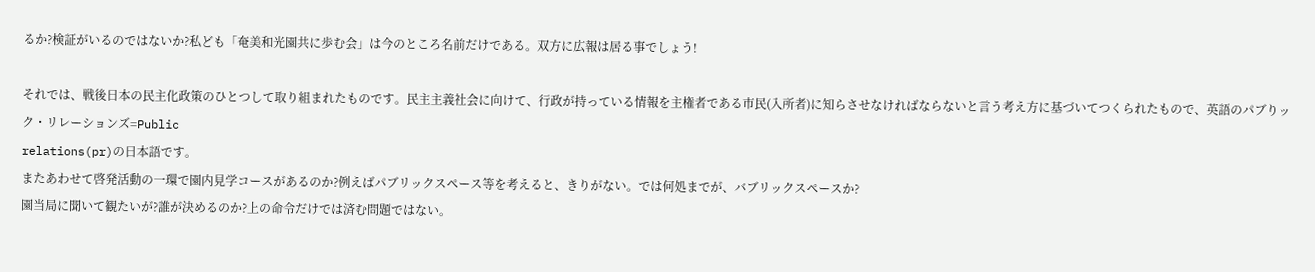るか?検証がいるのではないか?私ども「奄美和光園共に歩む会」は今のところ名前だけである。双方に広報は居る事でしょう!

それでは、戦後日本の民主化政策のひとつして取り組まれたものです。民主主義社会に向けて、行政が持っている情報を主権者である市民(入所者)に知らさせなければならないと言う考え方に基づいてつくられたもので、英語のパブりック・リレーションズ=Public
relations(pr)の日本語です。
またあわせて啓発活動の一環で園内見学コースがあるのか?例えばパブリックスペース等を考えると、きりがない。では何処までが、バブリックスペースか?
園当局に聞いて観たいが?誰が決めるのか?上の命令だけでは済む問題ではない。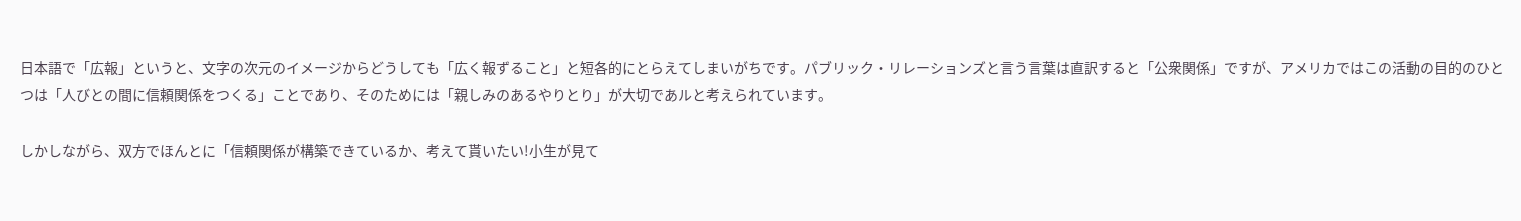日本語で「広報」というと、文字の次元のイメージからどうしても「広く報ずること」と短各的にとらえてしまいがちです。パブリック・リレーションズと言う言葉は直訳すると「公衆関係」ですが、アメリカではこの活動の目的のひとつは「人びとの間に信頼関係をつくる」ことであり、そのためには「親しみのあるやりとり」が大切であルと考えられています。

しかしながら、双方でほんとに「信頼関係が構築できているか、考えて貰いたい!小生が見て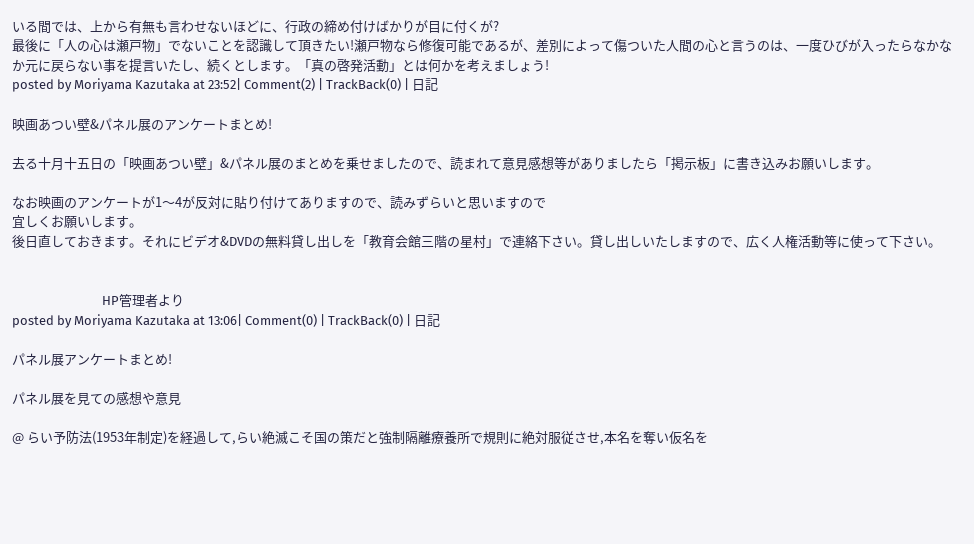いる間では、上から有無も言わせないほどに、行政の締め付けばかりが目に付くが?
最後に「人の心は瀬戸物」でないことを認識して頂きたい!瀬戸物なら修復可能であるが、差別によって傷ついた人間の心と言うのは、一度ひびが入ったらなかなか元に戻らない事を提言いたし、続くとします。「真の啓発活動」とは何かを考えましょう!
posted by Moriyama Kazutaka at 23:52| Comment(2) | TrackBack(0) | 日記

映画あつい壁&パネル展のアンケートまとめ!

去る十月十五日の「映画あつい壁」&パネル展のまとめを乗せましたので、読まれて意見感想等がありましたら「掲示板」に書き込みお願いします。

なお映画のアンケートが1〜4が反対に貼り付けてありますので、読みずらいと思いますので
宜しくお願いします。
後日直しておきます。それにビデオ&DVDの無料貸し出しを「教育会館三階の星村」で連絡下さい。貸し出しいたしますので、広く人権活動等に使って下さい。


                              HP管理者より
posted by Moriyama Kazutaka at 13:06| Comment(0) | TrackBack(0) | 日記

パネル展アンケートまとめ!

パネル展を見ての感想や意見

@ らい予防法(1953年制定)を経過して,らい絶滅こそ国の策だと強制隔離療養所で規則に絶対服従させ,本名を奪い仮名を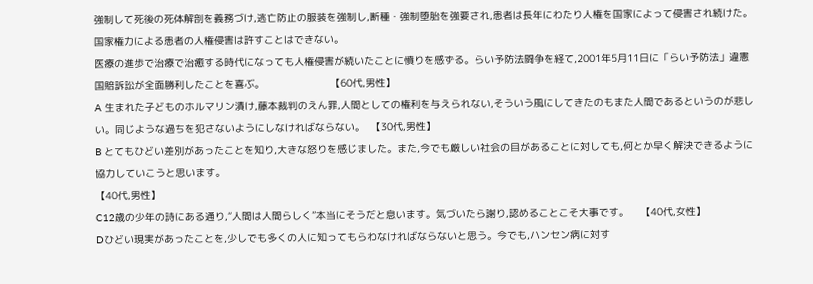強制して死後の死体解剖を義務づけ,逃亡防止の服装を強制し,断種・強制堕胎を強要され,患者は長年にわたり人権を国家によって侵害され続けた。国家権力による患者の人権侵害は許すことはできない。
医療の進歩で治療で治癒する時代になっても人権侵害が続いたことに憤りを感ずる。らい予防法闘争を経て,2001年5月11日に「らい予防法」違憲国賠訴訟が全面勝利したことを喜ぶ。                      【60代,男性】
A 生まれた子どものホルマリン漬け,藤本裁判のえん罪,人間としての権利を与えられない,そういう風にしてきたのもまた人間であるというのが悲しい。同じような過ちを犯さないようにしなければならない。  【30代,男性】
B とてもひどい差別があったことを知り,大きな怒りを感じました。また,今でも厳しい社会の目があることに対しても,何とか早く解決できるように協力していこうと思います。
【40代,男性】
C12歳の少年の詩にある通り,“人間は人間らしく”本当にそうだと息います。気づいたら謝り,認めることこそ大事です。    【40代,女性】
Dひどい現実があったことを,少しでも多くの人に知ってもらわなければならないと思う。今でも,ハンセン病に対す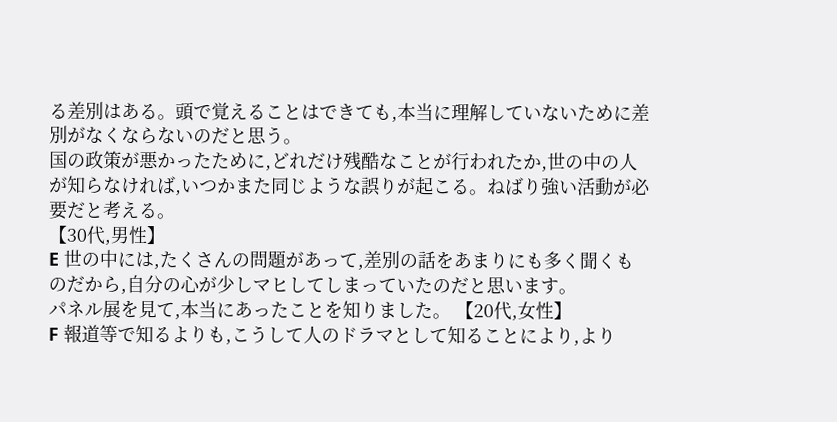る差別はある。頭で覚えることはできても,本当に理解していないために差別がなくならないのだと思う。
国の政策が悪かったために,どれだけ残酷なことが行われたか,世の中の人が知らなければ,いつかまた同じような誤りが起こる。ねばり強い活動が必要だと考える。
【30代,男性】
E 世の中には,たくさんの問題があって,差別の話をあまりにも多く聞くものだから,自分の心が少しマヒしてしまっていたのだと思います。
パネル展を見て,本当にあったことを知りました。 【20代,女性】
F 報道等で知るよりも,こうして人のドラマとして知ることにより,より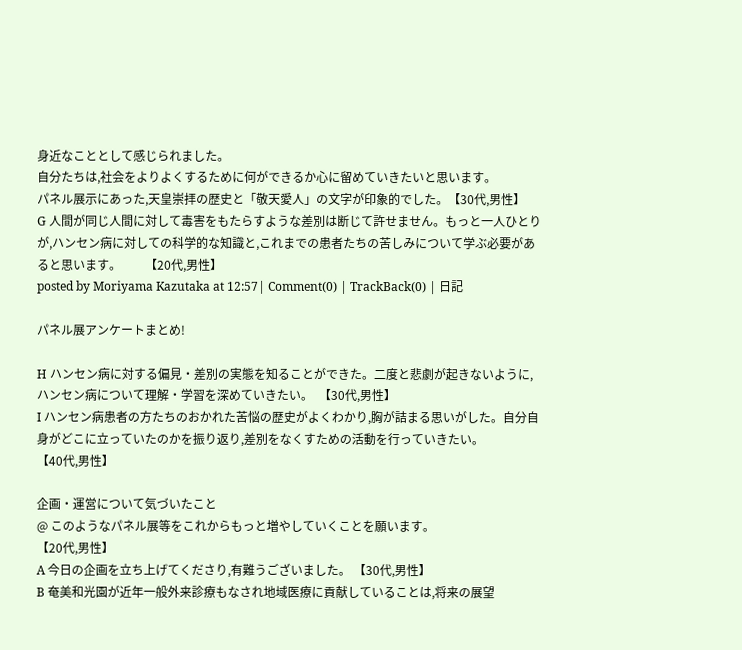身近なこととして感じられました。
自分たちは,社会をよりよくするために何ができるか心に留めていきたいと思います。
パネル展示にあった,天皇崇拝の歴史と「敬天愛人」の文字が印象的でした。【30代,男性】
G 人間が同じ人間に対して毒害をもたらすような差別は断じて許せません。もっと一人ひとりが,ハンセン病に対しての科学的な知識と,これまでの患者たちの苦しみについて学ぶ必要があると思います。        【20代,男性】
posted by Moriyama Kazutaka at 12:57| Comment(0) | TrackBack(0) | 日記

パネル展アンケートまとめ!

H ハンセン病に対する偏見・差別の実態を知ることができた。二度と悲劇が起きないように,ハンセン病について理解・学習を深めていきたい。  【30代,男性】
I ハンセン病患者の方たちのおかれた苦悩の歴史がよくわかり,胸が詰まる思いがした。自分自身がどこに立っていたのかを振り返り,差別をなくすための活動を行っていきたい。
【40代,男性】

企画・運営について気づいたこと
@ このようなパネル展等をこれからもっと増やしていくことを願います。
【20代,男性】
A 今日の企画を立ち上げてくださり,有難うございました。 【30代,男性】
B 奄美和光園が近年一般外来診療もなされ地域医療に貢献していることは,将来の展望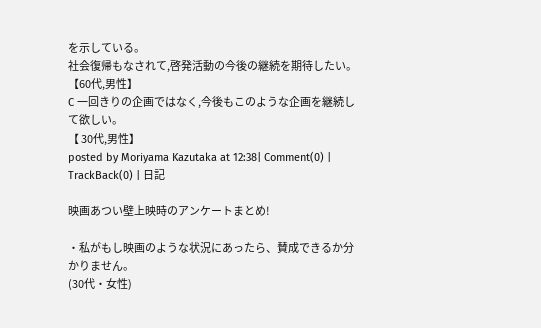を示している。
社会復帰もなされて,啓発活動の今後の継続を期待したい。   【60代,男性】
C 一回きりの企画ではなく,今後もこのような企画を継続して欲しい。
【 30代,男性】
posted by Moriyama Kazutaka at 12:38| Comment(0) | TrackBack(0) | 日記

映画あつい壁上映時のアンケートまとめ!

・私がもし映画のような状況にあったら、賛成できるか分かりません。
(30代・女性)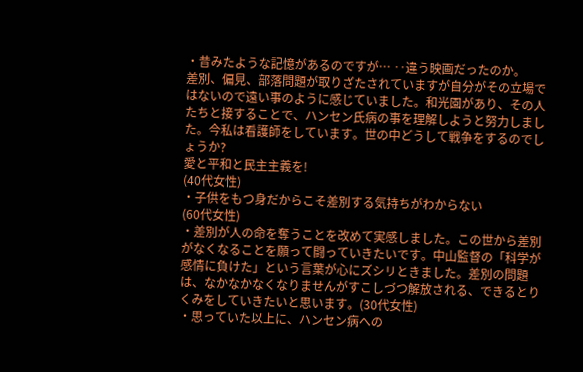・昔みたような記憶があるのですが… ‥違う映画だったのか。
差別、偏見、部落問題が取りざたされていますが自分がその立場ではないので遠い事のように感じていました。和光園があり、その人たちと接することで、ハンセン氏病の事を理解しようと努力しました。今私は看護師をしています。世の中どうして戦争をするのでしょうか?
愛と平和と民主主義を!
(40代女性)
・子供をもつ身だからこそ差別する気持ちがわからない
(60代女性)
・差別が人の命を奪うことを改めて実感しました。この世から差別がなくなることを願って闘っていきたいです。中山監督の「科学が感情に負けた」という言葉が心にズシリときました。差別の問題は、なかなかなくなりませんがすこしづつ解放される、できるとりくみをしていきたいと思います。(30代女性)
・思っていた以上に、ハンセン病への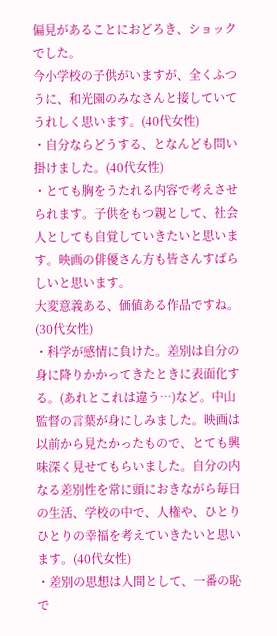偏見があることにおどろき、ショックでした。
今小学校の子供がいますが、全くふつうに、和光園のみなさんと接していてうれしく思います。(40代女性)
・自分ならどうする、となんども問い掛けました。(40代女性)
・とても胸をうたれる内容で考えさせられます。子供をもつ親として、社会人としても自覚していきたいと思います。映画の俳優さん方も皆さんすばらしいと思います。
大変意義ある、価値ある作品ですね。(30代女性)
・科学が感情に負けた。差別は自分の身に降りかかってきたときに表面化する。(あれとこれは違う…)など。中山監督の言葉が身にしみました。映画は以前から見たかったもので、とても興味深く見せてもらいました。自分の内なる差別性を常に頭におきながら毎日の生活、学校の中で、人権や、ひとりひとりの幸福を考えていきたいと思います。(40代女性)
・差別の思想は人間として、一番の恥で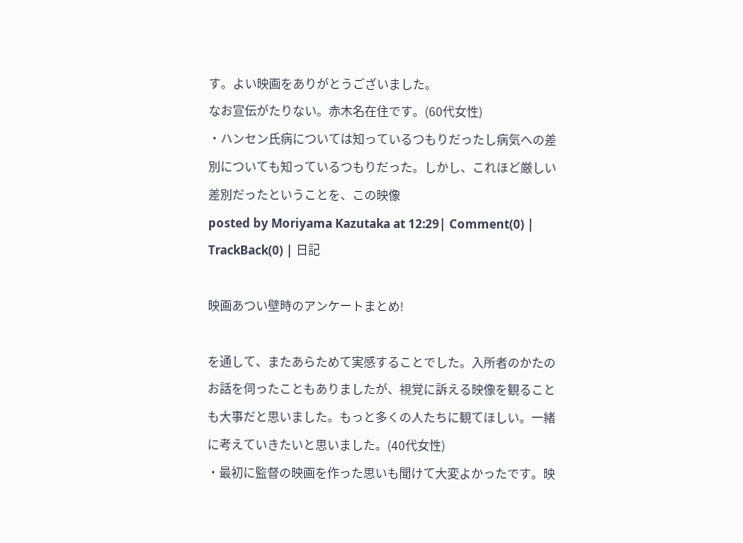す。よい映画をありがとうございました。
なお宣伝がたりない。赤木名在住です。(60代女性)
・ハンセン氏病については知っているつもりだったし病気への差別についても知っているつもりだった。しかし、これほど厳しい差別だったということを、この映像
posted by Moriyama Kazutaka at 12:29| Comment(0) | TrackBack(0) | 日記

映画あつい壁時のアンケートまとめ!

を通して、またあらためて実感することでした。入所者のかたのお話を伺ったこともありましたが、視覚に訴える映像を観ることも大事だと思いました。もっと多くの人たちに観てほしい。一緒に考えていきたいと思いました。(40代女性)
・最初に監督の映画を作った思いも聞けて大変よかったです。映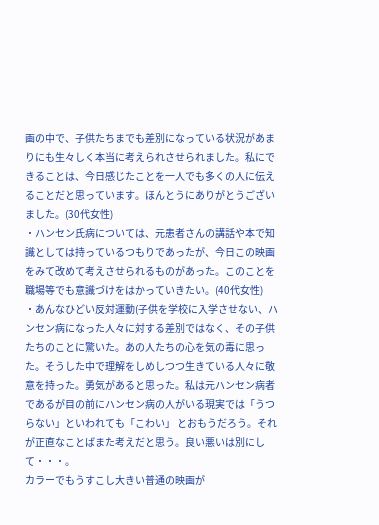画の中で、子供たちまでも差別になっている状況があまりにも生々しく本当に考えられさせられました。私にできることは、今日感じたことを一人でも多くの人に伝えることだと思っています。ほんとうにありがとうございました。(30代女性)
・ハンセン氏病については、元患者さんの講話や本で知識としては持っているつもりであったが、今日この映画をみて改めて考えさせられるものがあった。このことを職場等でも意識づけをはかっていきたい。(40代女性)
・あんなひどい反対運動(子供を学校に入学させない、ハンセン病になった人々に対する差別ではなく、その子供たちのことに驚いた。あの人たちの心を気の毒に思った。そうした中で理解をしめしつつ生きている人々に敬意を持った。勇気があると思った。私は元ハンセン病者であるが目の前にハンセン病の人がいる現実では「うつらない」といわれても「こわい」 とおもうだろう。それが正直なことばまた考えだと思う。良い悪いは別にして・・・。
カラーでもうすこし大きい普通の映画が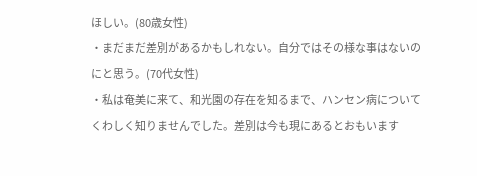ほしい。(80歳女性)
・まだまだ差別があるかもしれない。自分ではその様な事はないのにと思う。(70代女性)
・私は奄美に来て、和光園の存在を知るまで、ハンセン病についてくわしく知りませんでした。差別は今も現にあるとおもいます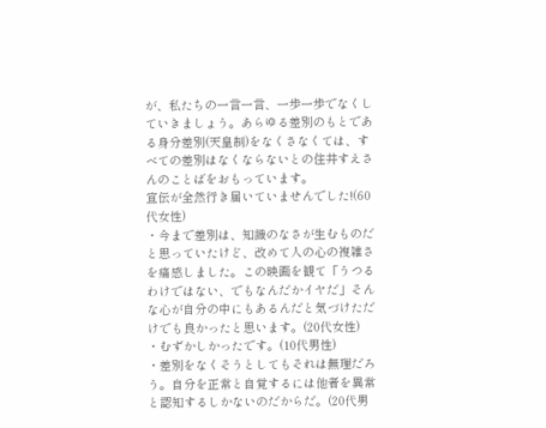が、私たちの一言一言、一歩一歩でなくしていきましょう。あらゆる差別のもとである身分差別(天皇制)をなくさなくては、すべての差別はなくならないとの住井すえさんのことばをおもっています。
宣伝が全然行き届いていませんでした!(60代女性)
・今まで差別は、知識のなさが生むものだと思っていたけど、改めて人の心の複雑さを痛感しました。この映画を観て「うつるわけではない、でもなんだかイヤだ」そんな心が自分の中にもあるんだと気づけただけでも良かったと思います。(20代女性)
・むずかしかったです。(10代男性)
・差別をなくそうとしてもそれは無理だろう。自分を正常と自覚するには他者を異常と認知するしかないのだからだ。(20代男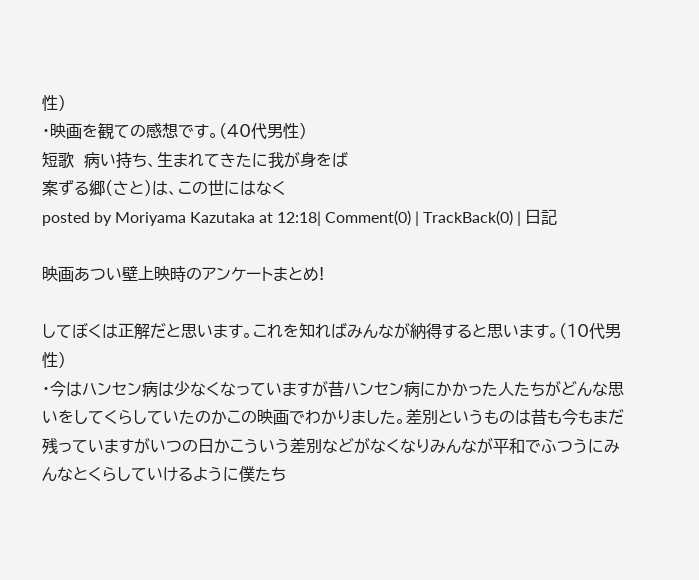性)
・映画を観ての感想です。(40代男性)
短歌  病い持ち、生まれてきたに我が身をば
案ずる郷(さと)は、この世にはなく
posted by Moriyama Kazutaka at 12:18| Comment(0) | TrackBack(0) | 日記

映画あつい壁上映時のアンケートまとめ!

してぼくは正解だと思います。これを知ればみんなが納得すると思います。(10代男性)
・今はハンセン病は少なくなっていますが昔ハンセン病にかかった人たちがどんな思いをしてくらしていたのかこの映画でわかりました。差別というものは昔も今もまだ残っていますがいつの日かこういう差別などがなくなりみんなが平和でふつうにみんなとくらしていけるように僕たち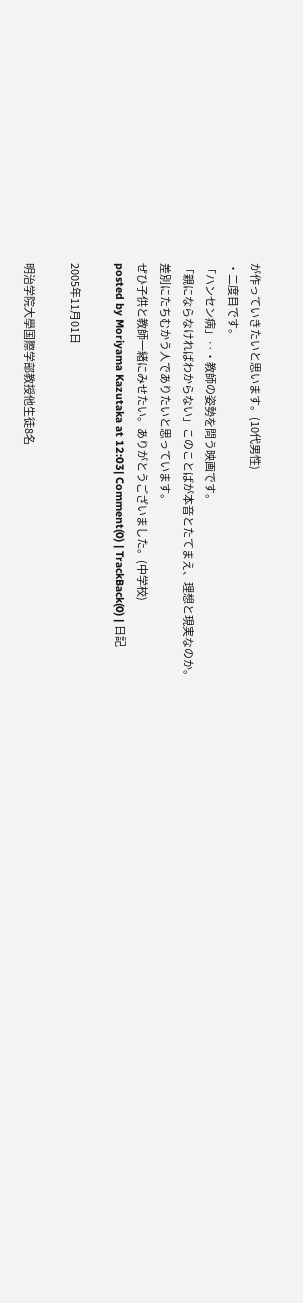が作っていきたいと思います。(10代男性)
・二度目です。
「ハンセン病」‥・教師の姿勢を問う映画です。
「親にならなければわからない」このことばが本音とたてまえ、理想と現実なのか。
差別にたちむかう人でありたいと思っています。
ぜひ子供と教師一緒にみせたい。ありがとうございました。(中学校)
posted by Moriyama Kazutaka at 12:03| Comment(0) | TrackBack(0) | 日記

2005年11月01日

明治学院大學国際学部教授他生徒8名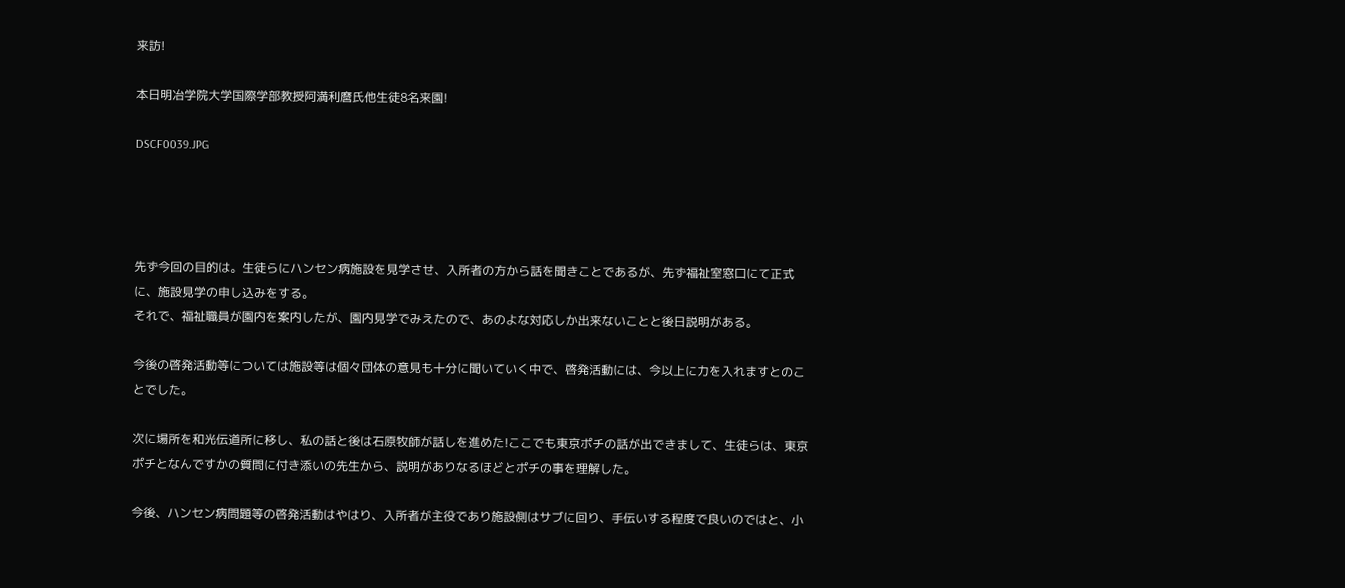来訪!

本日明冶学院大学国際学部教授阿満利麿氏他生徒8名来園!

DSCF0039.JPG




先ず今回の目的は。生徒らにハンセン病施設を見学させ、入所者の方から話を聞きことであるが、先ず福祉室窓口にて正式に、施設見学の申し込みをする。
それで、福祉職員が園内を案内したが、園内見学でみえたので、あのよな対応しか出来ないことと後日説明がある。

今後の啓発活動等については施設等は個々団体の意見も十分に聞いていく中で、啓発活動には、今以上に力を入れますとのことでした。

次に場所を和光伝道所に移し、私の話と後は石原牧師が話しを進めた!ここでも東京ポチの話が出できまして、生徒らは、東京ポチとなんですかの質問に付き添いの先生から、説明がありなるほどとポチの事を理解した。

今後、ハンセン病問題等の啓発活動はやはり、入所者が主役であり施設側はサブに回り、手伝いする程度で良いのではと、小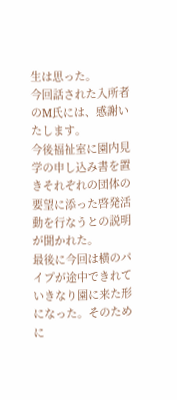生は思った。
今回話された入所者のM氏には、感謝いたします。
今後福祉室に園内見学の申し込み書を置きそれぞれの団体の要望に添った啓発活動を行なうとの説明が聞かれた。
最後に今回は横のパイプが途中できれていきなり園に来た形になった。そのために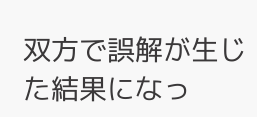双方で誤解が生じた結果になっ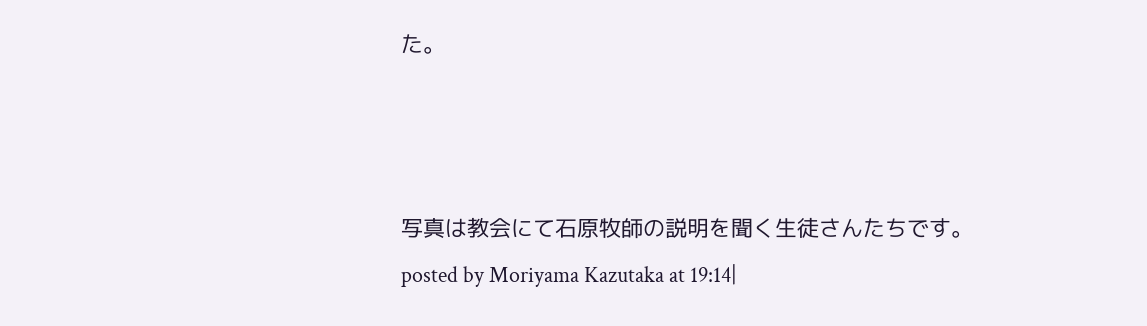た。



写真は教会にて石原牧師の説明を聞く生徒さんたちです。
posted by Moriyama Kazutaka at 19:14|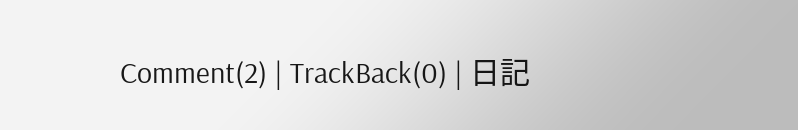Comment(2) | TrackBack(0) | 日記